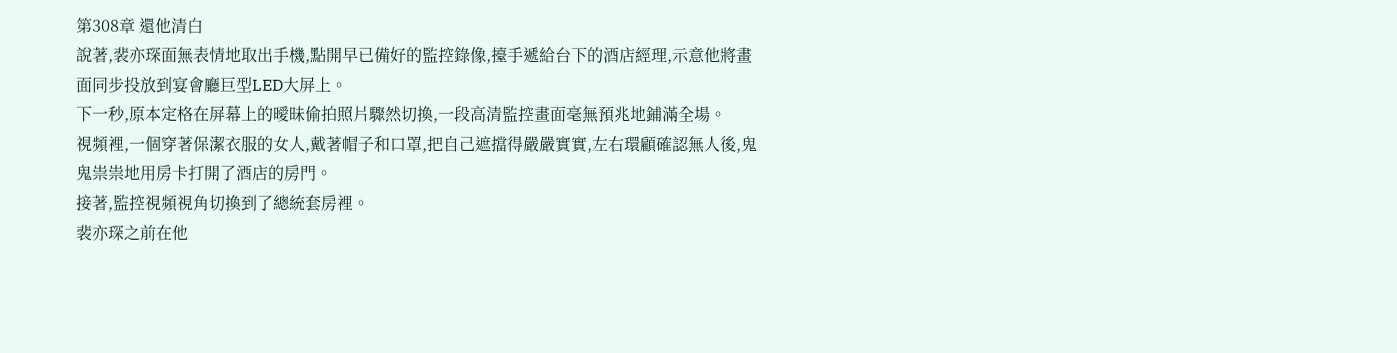第308章 還他清白
說著,裴亦琛面無表情地取出手機,點開早已備好的監控錄像,擡手遞給台下的酒店經理,示意他將畫面同步投放到宴會廳巨型LED大屏上。
下一秒,原本定格在屏幕上的曖昧偷拍照片驟然切換,一段高清監控畫面毫無預兆地鋪滿全場。
視頻裡,一個穿著保潔衣服的女人,戴著帽子和口罩,把自己遮擋得嚴嚴實實,左右環顧確認無人後,鬼鬼祟祟地用房卡打開了酒店的房門。
接著,監控視頻視角切換到了總統套房裡。
裴亦琛之前在他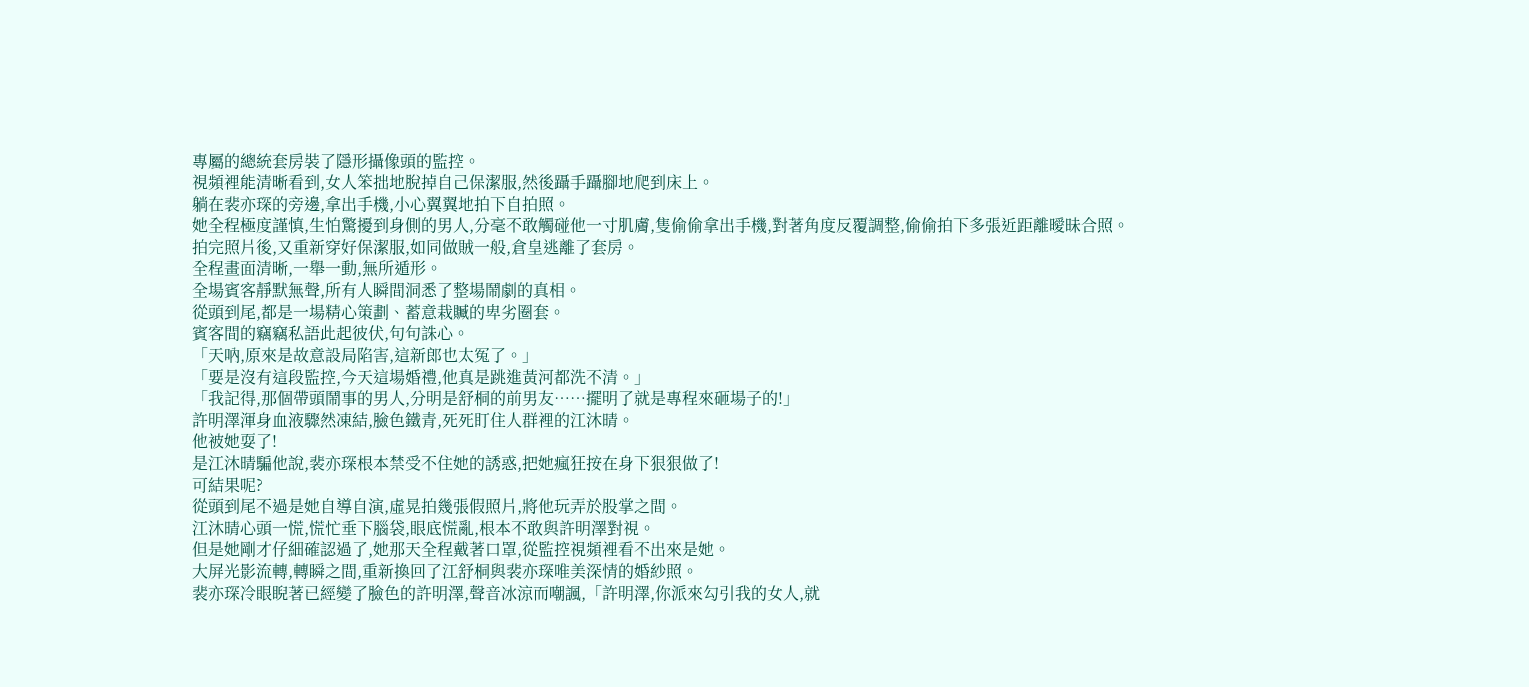專屬的總統套房裝了隱形攝像頭的監控。
視頻裡能清晰看到,女人笨拙地脫掉自己保潔服,然後躡手躡腳地爬到床上。
躺在裴亦琛的旁邊,拿出手機,小心翼翼地拍下自拍照。
她全程極度謹慎,生怕驚擾到身側的男人,分毫不敢觸碰他一寸肌膚,隻偷偷拿出手機,對著角度反覆調整,偷偷拍下多張近距離曖昧合照。
拍完照片後,又重新穿好保潔服,如同做賊一般,倉皇逃離了套房。
全程畫面清晰,一舉一動,無所遁形。
全場賓客靜默無聲,所有人瞬間洞悉了整場鬧劇的真相。
從頭到尾,都是一場精心策劃、蓄意栽贓的卑劣圈套。
賓客間的竊竊私語此起彼伏,句句誅心。
「天吶,原來是故意設局陷害,這新郎也太冤了。」
「要是沒有這段監控,今天這場婚禮,他真是跳進黃河都洗不清。」
「我記得,那個帶頭鬧事的男人,分明是舒桐的前男友……擺明了就是專程來砸場子的!」
許明澤渾身血液驟然凍結,臉色鐵青,死死盯住人群裡的江沐晴。
他被她耍了!
是江沐晴騙他說,裴亦琛根本禁受不住她的誘惑,把她瘋狂按在身下狠狠做了!
可結果呢?
從頭到尾不過是她自導自演,虛晃拍幾張假照片,將他玩弄於股掌之間。
江沐晴心頭一慌,慌忙垂下腦袋,眼底慌亂,根本不敢與許明澤對視。
但是她剛才仔細確認過了,她那天全程戴著口罩,從監控視頻裡看不出來是她。
大屏光影流轉,轉瞬之間,重新換回了江舒桐與裴亦琛唯美深情的婚紗照。
裴亦琛冷眼睨著已經變了臉色的許明澤,聲音冰涼而嘲諷,「許明澤,你派來勾引我的女人,就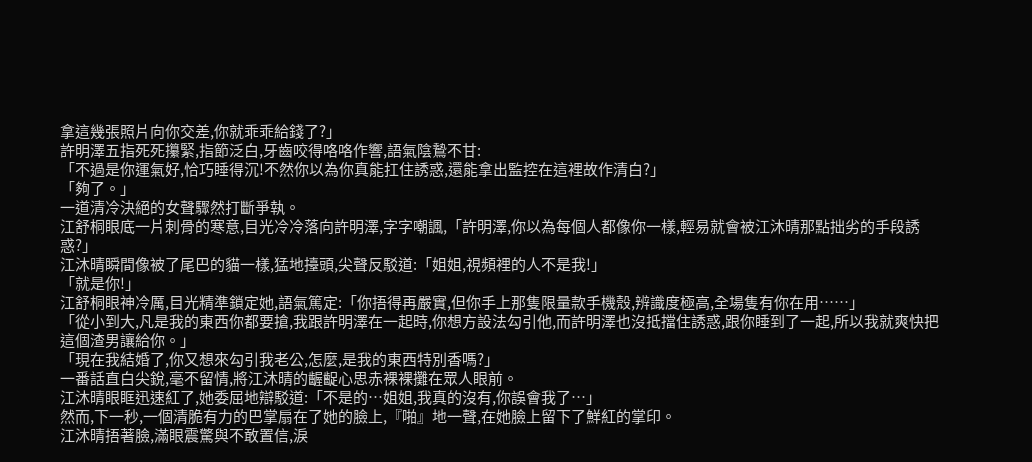拿這幾張照片向你交差,你就乖乖給錢了?」
許明澤五指死死攥緊,指節泛白,牙齒咬得咯咯作響,語氣陰鷙不甘:
「不過是你運氣好,恰巧睡得沉!不然你以為你真能扛住誘惑,還能拿出監控在這裡故作清白?」
「夠了。」
一道清冷決絕的女聲驟然打斷爭執。
江舒桐眼底一片刺骨的寒意,目光冷冷落向許明澤,字字嘲諷,「許明澤,你以為每個人都像你一樣,輕易就會被江沐晴那點拙劣的手段誘惑?」
江沐晴瞬間像被了尾巴的貓一樣,猛地擡頭,尖聲反駁道:「姐姐,視頻裡的人不是我!」
「就是你!」
江舒桐眼神冷厲,目光精準鎖定她,語氣篤定:「你捂得再嚴實,但你手上那隻限量款手機殼,辨識度極高,全場隻有你在用……」
「從小到大,凡是我的東西你都要搶,我跟許明澤在一起時,你想方設法勾引他,而許明澤也沒抵擋住誘惑,跟你睡到了一起,所以我就爽快把這個渣男讓給你。」
「現在我結婚了,你又想來勾引我老公,怎麼,是我的東西特別香嗎?」
一番話直白尖銳,毫不留情,將江沐晴的齷齪心思赤裸裸攤在眾人眼前。
江沐晴眼眶迅速紅了,她委屈地辯駁道:「不是的…姐姐,我真的沒有,你誤會我了…」
然而,下一秒,一個清脆有力的巴掌扇在了她的臉上,『啪』地一聲,在她臉上留下了鮮紅的掌印。
江沐晴捂著臉,滿眼震驚與不敢置信,淚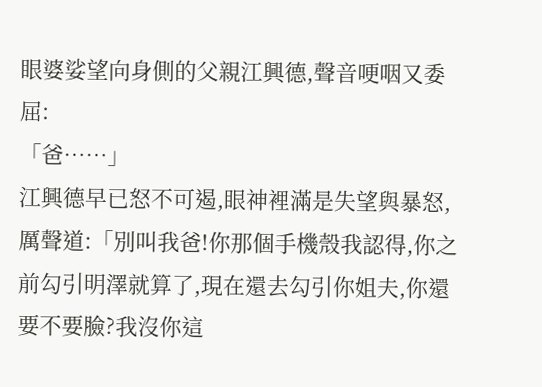眼婆娑望向身側的父親江興德,聲音哽咽又委屈:
「爸……」
江興德早已怒不可遏,眼神裡滿是失望與暴怒,厲聲道:「別叫我爸!你那個手機殼我認得,你之前勾引明澤就算了,現在還去勾引你姐夫,你還要不要臉?我沒你這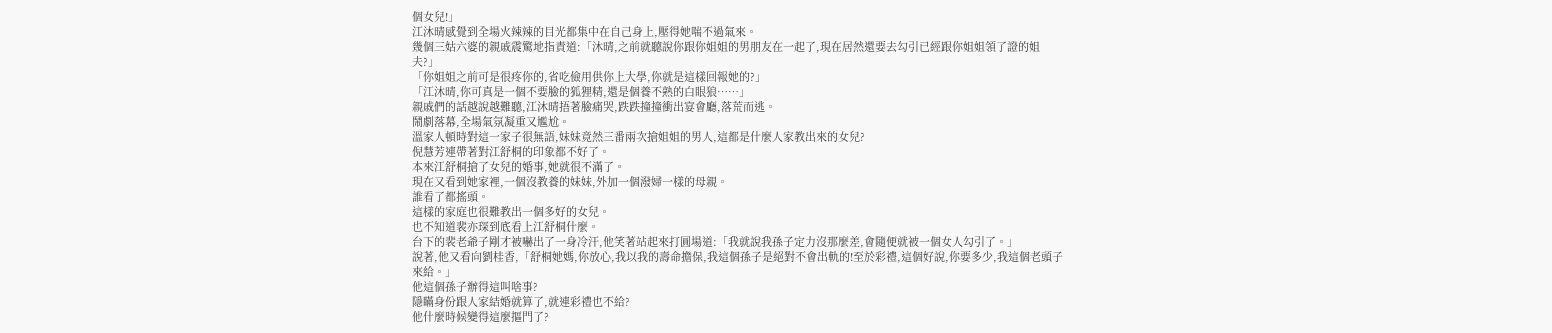個女兒!」
江沐晴感覺到全場火辣辣的目光都集中在自己身上,壓得她喘不過氣來。
幾個三姑六婆的親戚震驚地指責道:「沐晴,之前就聽說你跟你姐姐的男朋友在一起了,現在居然還要去勾引已經跟你姐姐領了證的姐夫?」
「你姐姐之前可是很疼你的,省吃儉用供你上大學,你就是這樣回報她的?」
「江沐晴,你可真是一個不要臉的狐狸精,還是個養不熟的白眼狼……」
親戚們的話越說越難聽,江沐晴捂著臉痛哭,跌跌撞撞衝出宴會廳,落荒而逃。
鬧劇落幕,全場氣氛凝重又尷尬。
溫家人頓時對這一家子很無語,妹妹竟然三番兩次搶姐姐的男人,這都是什麼人家教出來的女兒?
倪慧芳連帶著對江舒桐的印象都不好了。
本來江舒桐搶了女兒的婚事,她就很不滿了。
現在又看到她家裡,一個沒教養的妹妹,外加一個潑婦一樣的母親。
誰看了都搖頭。
這樣的家庭也很難教出一個多好的女兒。
也不知道裴亦琛到底看上江舒桐什麼。
台下的裴老爺子剛才被嚇出了一身冷汗,他笑著站起來打圓場道:「我就說我孫子定力沒那麼差,會隨便就被一個女人勾引了。」
說著,他又看向劉桂香,「舒桐她媽,你放心,我以我的壽命擔保,我這個孫子是絕對不會出軌的!至於彩禮,這個好說,你要多少,我這個老頭子來給。」
他這個孫子辦得這叫啥事?
隱瞞身份跟人家結婚就算了,就連彩禮也不給?
他什麼時候變得這麼摳門了?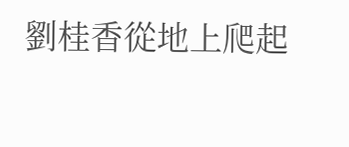劉桂香從地上爬起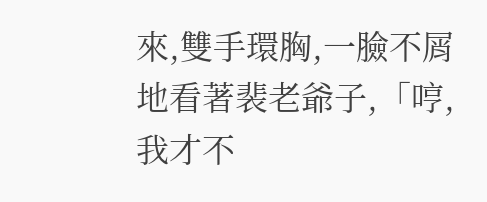來,雙手環胸,一臉不屑地看著裴老爺子,「哼,我才不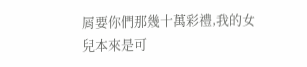屑要你們那幾十萬彩禮,我的女兒本來是可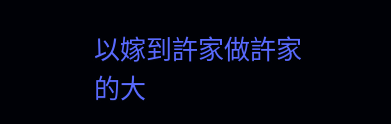以嫁到許家做許家的大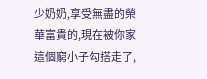少奶奶,享受無盡的榮華富貴的,現在被你家這個窮小子勾搭走了,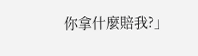你拿什麼賠我?」